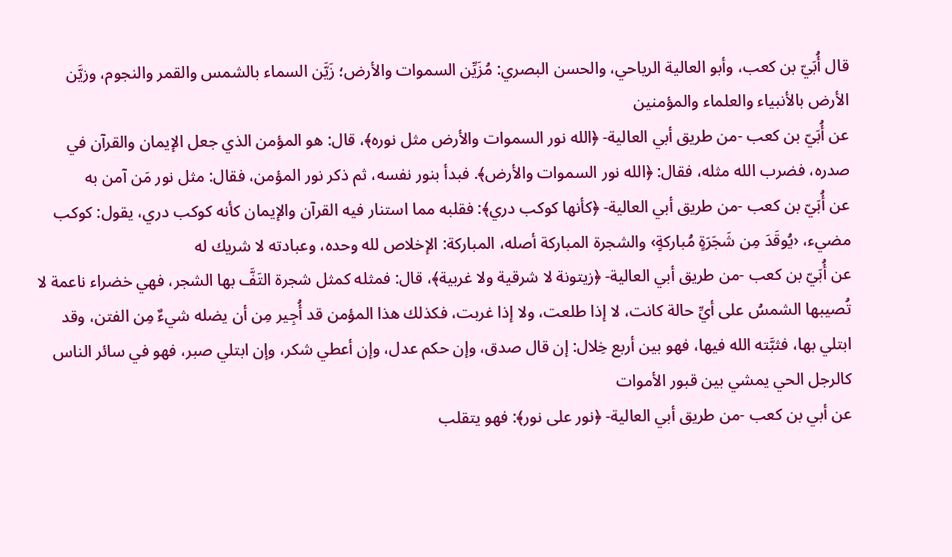قال أُبَيّ بن كعب، وأبو العالية الرياحي، والحسن البصري: مُزَيِّن السموات والأرض؛ زَيَّن السماء بالشمس والقمر والنجوم، وزيَّن الأرض بالأنبياء والعلماء والمؤمنين
عن أُبَيّ بن كعب -من طريق أبي العالية- ﴿الله نور السموات والأرض مثل نوره﴾، قال: هو المؤمن الذي جعل الإيمان والقرآن في صدره، فضرب الله مثله، فقال: ﴿الله نور السموات والأرض﴾. فبدأ بنور نفسه، ثم ذكر نور المؤمن، فقال: مثل نور مَن آمن به
عن أُبَيّ بن كعب -من طريق أبي العالية- ﴿كأنها كوكب دري﴾: فقلبه مما استنار فيه القرآن والإيمان كأنه كوكب دري، يقول: كوكب مضيء، ‹يُوقَدَ مِن شَجَرَةٍ مُباركةٍ› والشجرة المباركة أصله، المباركة: الإخلاص لله وحده، وعبادته لا شريك له
عن أُبَيّ بن كعب -من طريق أبي العالية- ﴿زيتونة لا شرقية ولا غربية﴾، قال: فمثله كمثل شجرة التَفَّ بها الشجر، فهي خضراء ناعمة لا تُصيبها الشمسُ على أيِّ حالة كانت، لا إذا طلعت، ولا إذا غربت، فكذلك هذا المؤمن قد أُجِير مِن أن يضله شيءٌ مِن الفتن، وقد ابتلي بها، فثبَّته الله فيها، فهو بين أربع خِلال: إن قال صدق، وإن حكم عدل، وإن أعطي شكر، وإن ابتلي صبر، فهو في سائر الناس كالرجل الحي يمشي بين قبور الأموات
عن أبي بن كعب -من طريق أبي العالية- ﴿نور على نور﴾: فهو يتقلب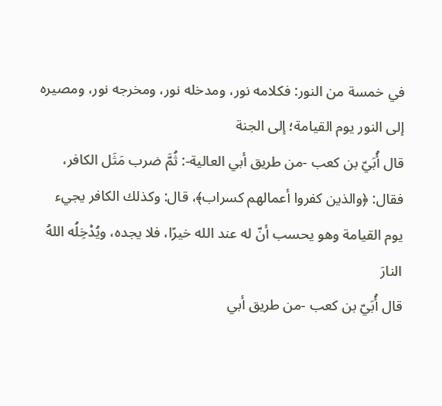في خمسة من النور: فكلامه نور، ومدخله نور، ومخرجه نور، ومصيره إلى النور يوم القيامة؛ إلى الجنة
قال أُبَيّ بن كعب -من طريق أبي العالية-: ثُمَّ ضرب مَثَل الكافر، فقال: ﴿والذين كفروا أعمالهم كسراب﴾، قال: وكذلك الكافر يجيء يوم القيامة وهو يحسب أنّ له عند الله خيرًا، فلا يجده، ويُدْخِلُه اللهُ النارَ
قال أُبَيّ بن كعب -من طريق أبي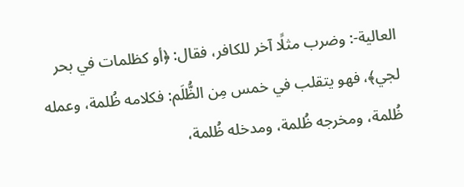العالية-: وضرب مثلًا آخر للكافر، فقال: ﴿أو كظلمات في بحر لجي﴾، فهو يتقلب في خمس مِن الظُّلَم: فكلامه ظُلمة، وعمله ظُلمة، ومخرجه ظُلمة، ومدخله ظُلمة،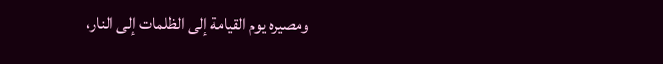ومصيره يوم القيامة إلى الظلمات إلى النار،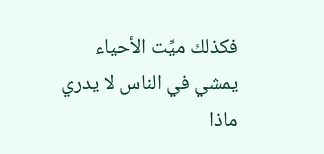فكذلك ميِّت الأحياء يمشي في الناس لا يدري ماذا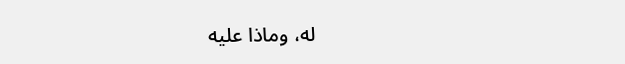له، وماذا عليه